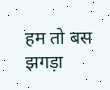हम तो बस झगड़ा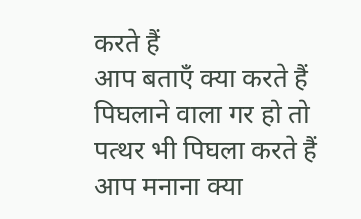करते हैं
आप बताएँ क्या करते हैं
पिघलाने वाला गर हो तो
पत्थर भी पिघला करते हैं
आप मनाना क्या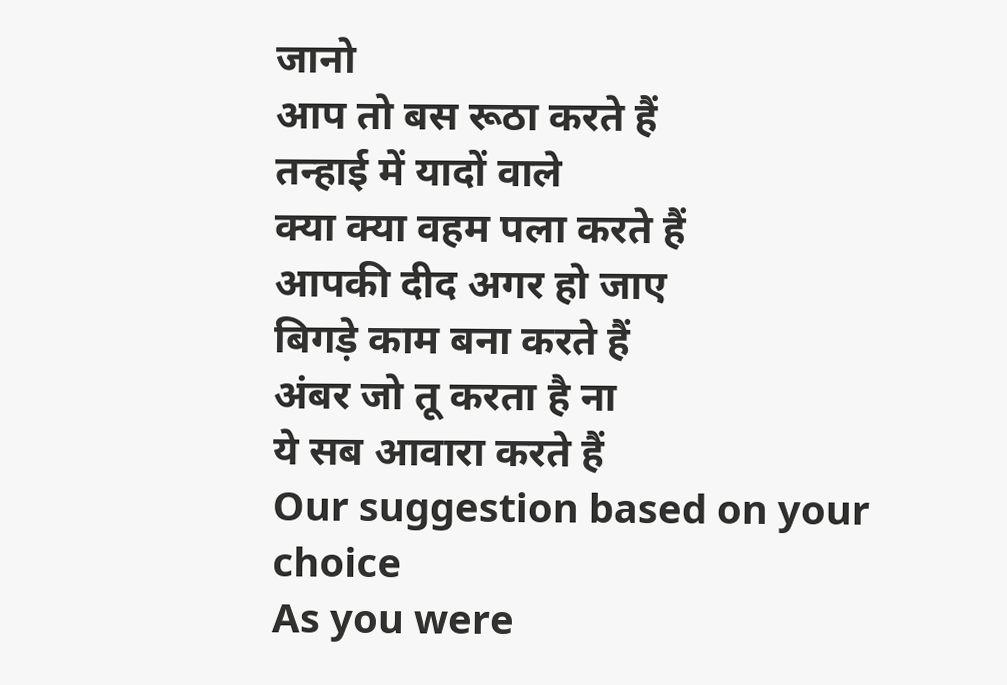जानो
आप तो बस रूठा करते हैं
तन्हाई में यादों वाले
क्या क्या वहम पला करते हैं
आपकी दीद अगर हो जाए
बिगड़े काम बना करते हैं
अंबर जो तू करता है ना
ये सब आवारा करते हैं
Our suggestion based on your choice
As you were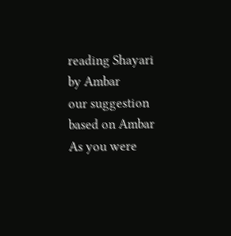reading Shayari by Ambar
our suggestion based on Ambar
As you were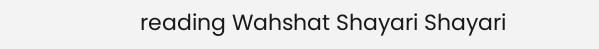reading Wahshat Shayari Shayari